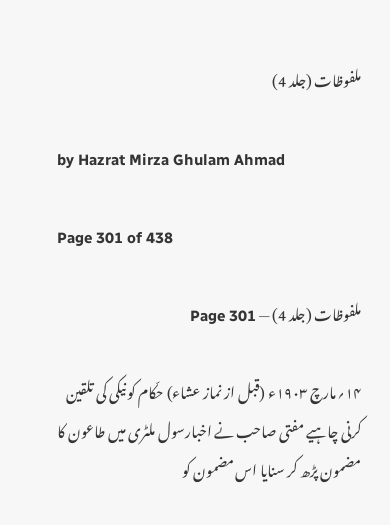ملفوظات (جلد 4)

by Hazrat Mirza Ghulam Ahmad

Page 301 of 438

ملفوظات (جلد 4) — Page 301

۱۴؍مارچ ۱۹۰۳ء (قبل از نماز عشاء) حکّام کو نیکی کی تلقین کرنی چاہیے مفتی صاحب نے اخبارسول ملٹری میں طاعون کا مضمون پڑھ کر سنایا اس مضمون کو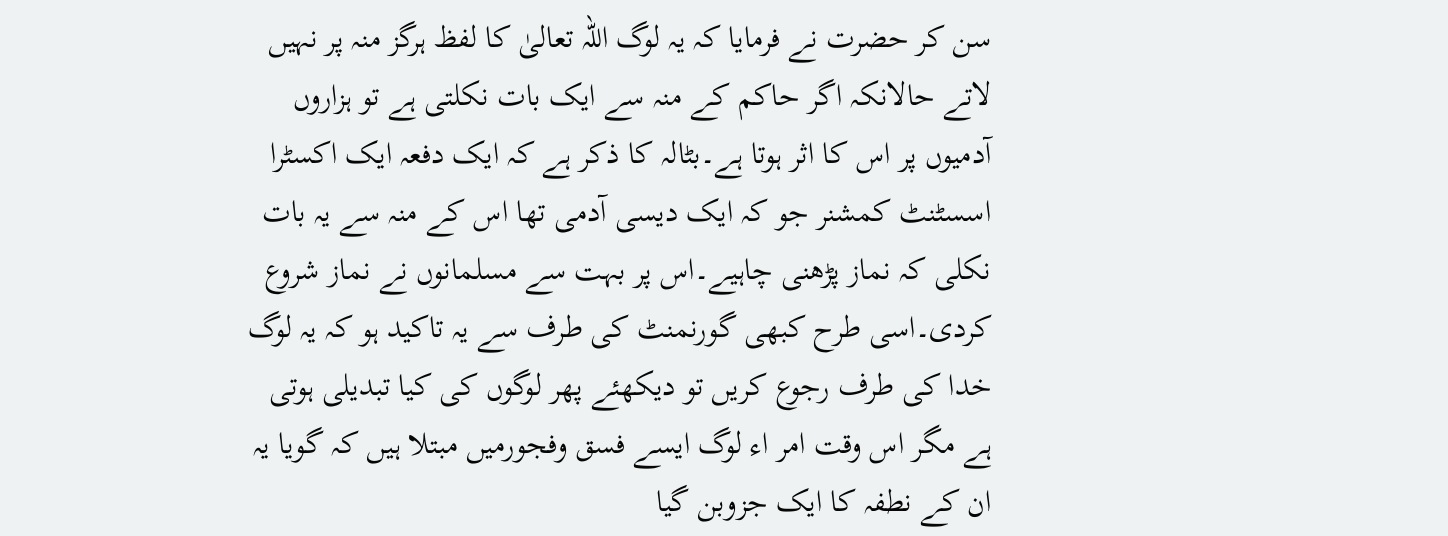سن کر حضرت نے فرمایا کہ یہ لوگ اللہ تعالیٰ کا لفظ ہرگز منہ پر نہیں لاتے حالانکہ اگر حاکم کے منہ سے ایک بات نکلتی ہے تو ہزاروں آدمیوں پر اس کا اثر ہوتا ہے۔بٹالہ کا ذکر ہے کہ ایک دفعہ ایک اکسٹرا اسسٹنٹ کمشنر جو کہ ایک دیسی آدمی تھا اس کے منہ سے یہ بات نکلی کہ نماز پڑھنی چاہیے۔اس پر بہت سے مسلمانوں نے نماز شروع کردی۔اسی طرح کبھی گورنمنٹ کی طرف سے یہ تاکید ہو کہ یہ لوگ خدا کی طرف رجوع کریں تو دیکھئے پھر لوگوں کی کیا تبدیلی ہوتی ہے مگر اس وقت امر اء لوگ ایسے فسق وفجورمیں مبتلا ہیں کہ گویا یہ ان کے نطفہ کا ایک جزوبن گیا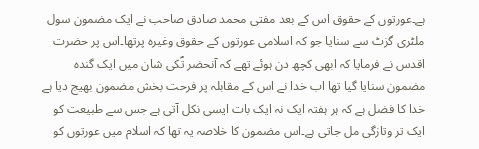ہے۔عورتوں کے حقوق اس کے بعد مفتی محمد صادق صاحب نے ایک مضمون سول ملٹری گزٹ سے سنایا جو کہ اسلامی عورتوں کے حقوق وغیرہ پرتھا۔اس پر حضرت اقدس نے فرمایا کہ ابھی کچھ دن ہوئے تھے کہ آنحضر تؐکی شان میں ایک گندہ مضمون سنایا گیا تھا اب خدا نے اس کے مقابلہ پر فرحت بخش مضمون بھیج دیا ہے خدا کا فضل ہے کہ ہر ہفتہ ایک نہ ایک بات ایسی نکل آتی ہے جس سے طبیعت کو ایک تر وتازگی مل جاتی ہے۔اس مضمون کا خلاصہ یہ تھا کہ اسلام میں عورتوں کو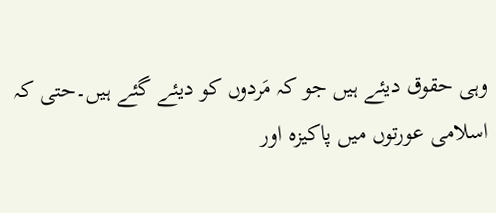وہی حقوق دیئے ہیں جو کہ مَردوں کو دیئے گئے ہیں۔حتی کہ اسلامی عورتوں میں پاکیزہ اور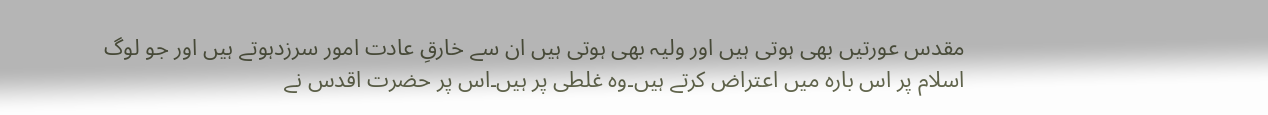مقدس عورتیں بھی ہوتی ہیں اور ولیہ بھی ہوتی ہیں ان سے خارقِ عادت امور سرزدہوتے ہیں اور جو لوگ اسلام پر اس بارہ میں اعتراض کرتے ہیں۔وہ غلطی پر ہیں۔اس پر حضرت اقدس نے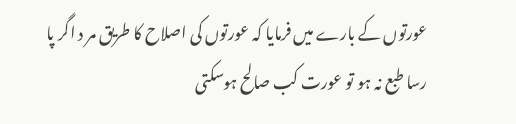عورتوں کے بارے میں فرمایا کہ عورتوں کی اصلاح کا طریق مر د اگر پا رسا طبع نہ ہو تو عورت کب صالح ہوسکتی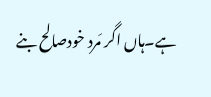ہے۔ہاں اگر مَرد خودصالح بنے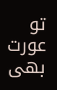تو عورت بھی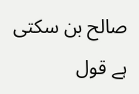صالح بن سکتی ہے قول